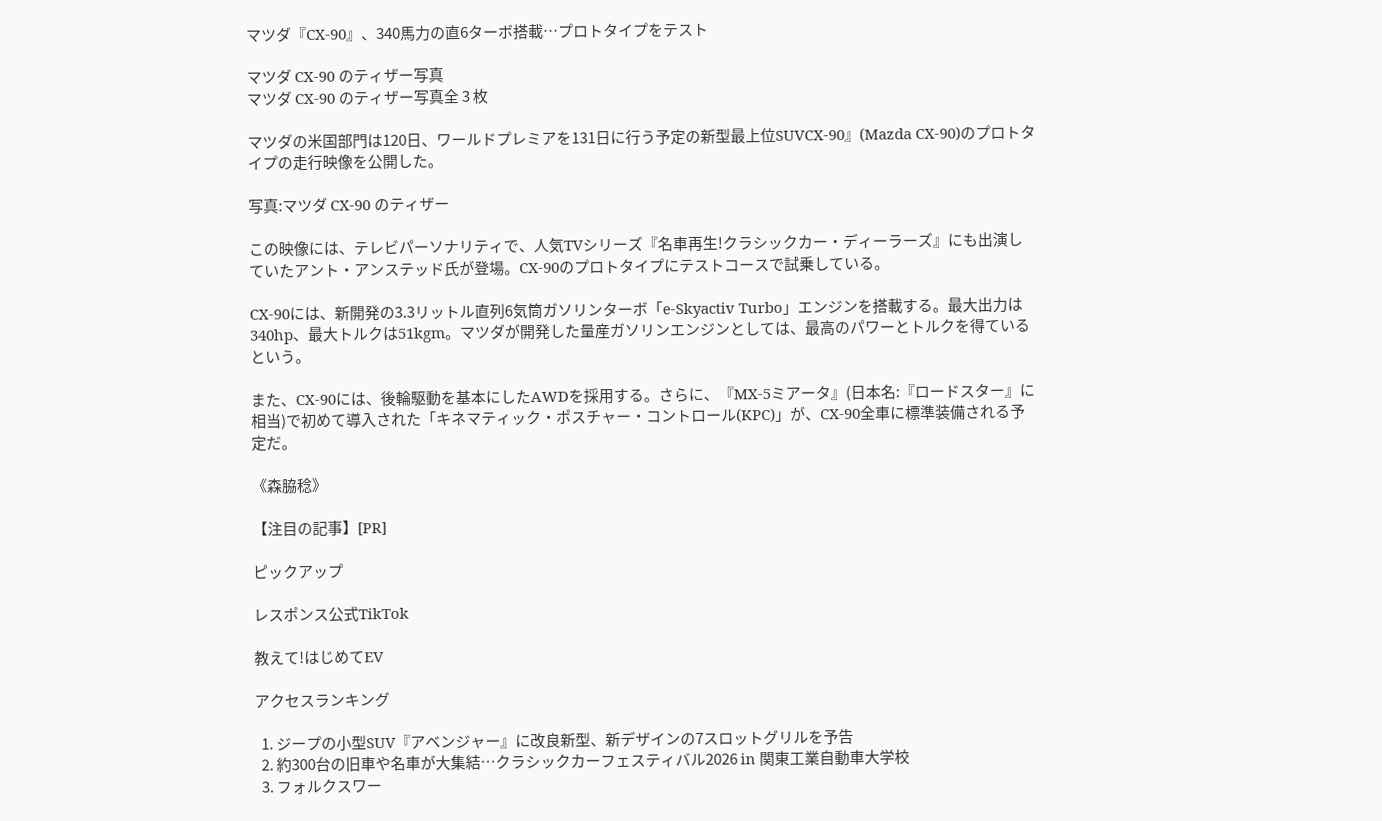マツダ『CX-90』、340馬力の直6ターボ搭載…プロトタイプをテスト

マツダ CX-90 のティザー写真
マツダ CX-90 のティザー写真全 3 枚

マツダの米国部門は120日、ワールドプレミアを131日に行う予定の新型最上位SUVCX-90』(Mazda CX-90)のプロトタイプの走行映像を公開した。

写真:マツダ CX-90 のティザー

この映像には、テレビパーソナリティで、人気TVシリーズ『名車再生!クラシックカー・ディーラーズ』にも出演していたアント・アンステッド氏が登場。CX-90のプロトタイプにテストコースで試乗している。

CX-90には、新開発の3.3リットル直列6気筒ガソリンターボ「e-Skyactiv Turbo」エンジンを搭載する。最大出力は340hp、最大トルクは51kgm。マツダが開発した量産ガソリンエンジンとしては、最高のパワーとトルクを得ているという。

また、CX-90には、後輪駆動を基本にしたAWDを採用する。さらに、『MX-5ミアータ』(日本名:『ロードスター』に相当)で初めて導入された「キネマティック・ポスチャー・コントロール(KPC)」が、CX-90全車に標準装備される予定だ。

《森脇稔》

【注目の記事】[PR]

ピックアップ

レスポンス公式TikTok

教えて!はじめてEV

アクセスランキング

  1. ジープの小型SUV『アベンジャー』に改良新型、新デザインの7スロットグリルを予告
  2. 約300台の旧車や名車が大集結…クラシックカーフェスティバル2026 in 関東工業自動車大学校
  3. フォルクスワー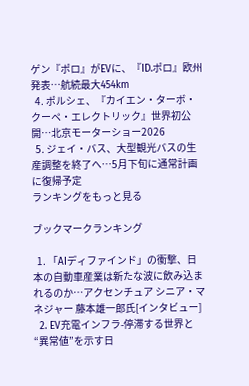ゲン『ポロ』がEVに、『ID.ポロ』欧州発表…航続最大454km
  4. ポルシェ、『カイエン・ターボ・クーペ・エレクトリック』世界初公開…北京モーターショー2026
  5. ジェイ・バス、大型観光バスの生産調整を終了へ…5月下旬に通常計画に復帰予定
ランキングをもっと見る

ブックマークランキング

  1. 「AIディファインド」の衝撃、日本の自動車産業は新たな波に飲み込まれるのか…アクセンチュア シニア・マネジャー 藤本雄一郎氏[インタビュー]
  2. EV充電インフラ-停滞する世界と“異常値”を示す日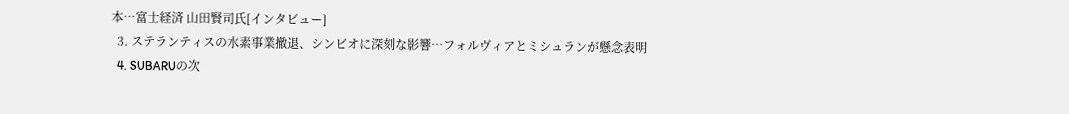本…富士経済 山田賢司氏[インタビュー]
  3. ステランティスの水素事業撤退、シンビオに深刻な影響…フォルヴィアとミシュランが懸念表明
  4. SUBARUの次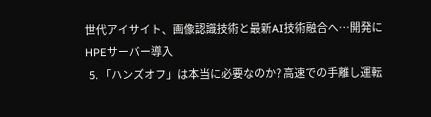世代アイサイト、画像認識技術と最新AI技術融合へ…開発にHPEサーバー導入
  5. 「ハンズオフ」は本当に必要なのか? 高速での手離し運転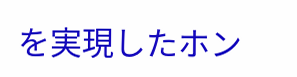を実現したホン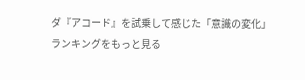ダ『アコード』を試乗して感じた「意識の変化」
ランキングをもっと見る